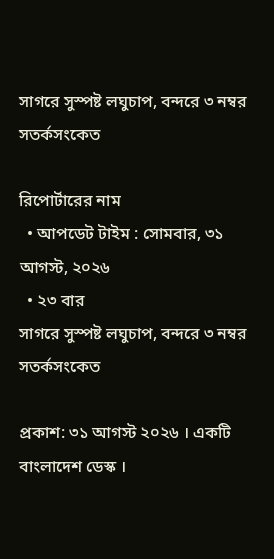সাগরে সুস্পষ্ট লঘুচাপ, বন্দরে ৩ নম্বর সতর্কসংকেত

রিপোর্টারের নাম
  • আপডেট টাইম : সোমবার, ৩১ আগস্ট, ২০২৬
  • ২৩ বার
সাগরে সুস্পষ্ট লঘুচাপ, বন্দরে ৩ নম্বর সতর্কসংকেত

প্রকাশ: ৩১ আগস্ট ২০২৬ । একটি বাংলাদেশ ডেস্ক ।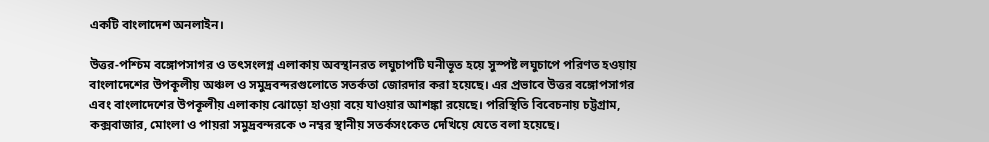একটি বাংলাদেশ অনলাইন।

উত্তর-পশ্চিম বঙ্গোপসাগর ও তৎসংলগ্ন এলাকায় অবস্থানরত লঘুচাপটি ঘনীভূত হয়ে সুস্পষ্ট লঘুচাপে পরিণত হওয়ায় বাংলাদেশের উপকূলীয় অঞ্চল ও সমুদ্রবন্দরগুলোতে সতর্কতা জোরদার করা হয়েছে। এর প্রভাবে উত্তর বঙ্গোপসাগর এবং বাংলাদেশের উপকূলীয় এলাকায় ঝোড়ো হাওয়া বয়ে যাওয়ার আশঙ্কা রয়েছে। পরিস্থিতি বিবেচনায় চট্টগ্রাম, কক্সবাজার, মোংলা ও পায়রা সমুদ্রবন্দরকে ৩ নম্বর স্থানীয় সতর্কসংকেত দেখিয়ে যেতে বলা হয়েছে।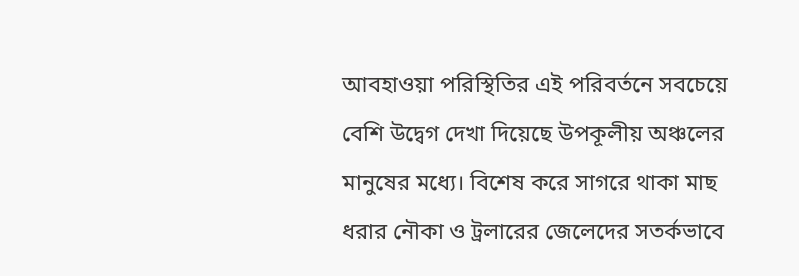আবহাওয়া পরিস্থিতির এই পরিবর্তনে সবচেয়ে বেশি উদ্বেগ দেখা দিয়েছে উপকূলীয় অঞ্চলের মানুষের মধ্যে। বিশেষ করে সাগরে থাকা মাছ ধরার নৌকা ও ট্রলারের জেলেদের সতর্কভাবে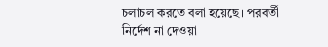চলাচল করতে বলা হয়েছে। পরবর্তী নির্দেশ না দেওয়া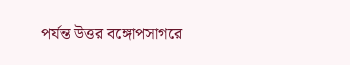পর্যন্ত উত্তর বঙ্গোপসাগরে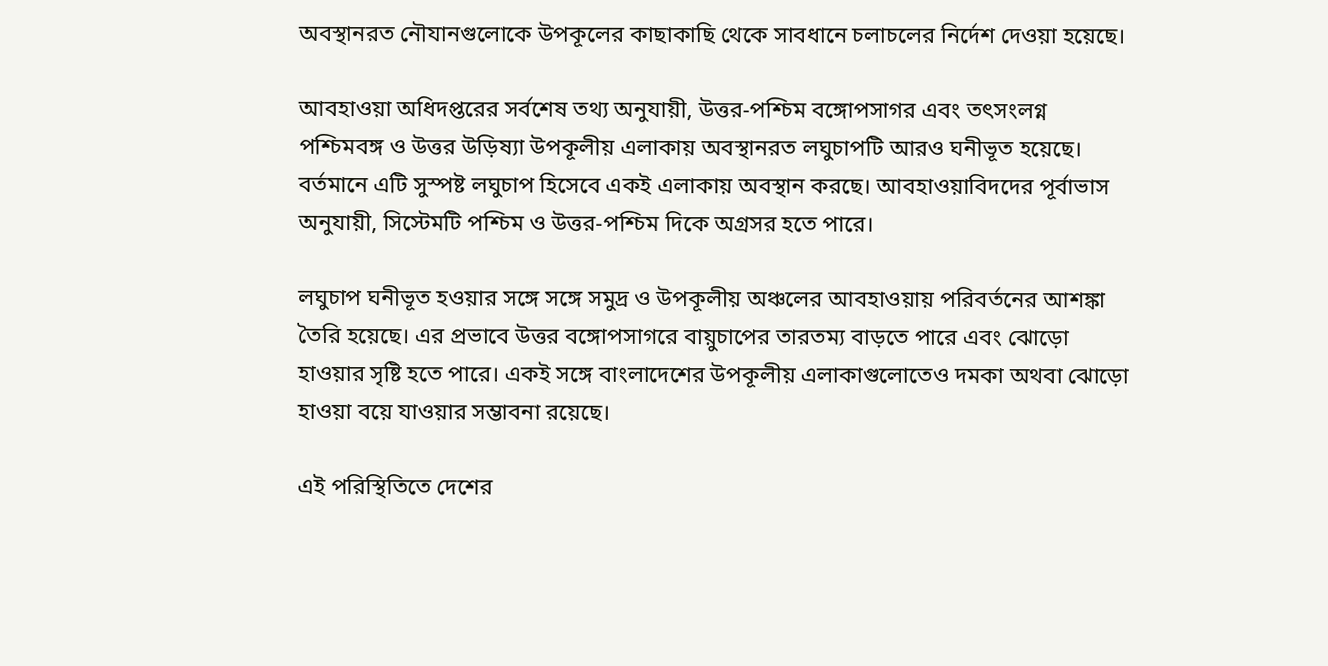অবস্থানরত নৌযানগুলোকে উপকূলের কাছাকাছি থেকে সাবধানে চলাচলের নির্দেশ দেওয়া হয়েছে।

আবহাওয়া অধিদপ্তরের সর্বশেষ তথ্য অনুযায়ী, উত্তর-পশ্চিম বঙ্গোপসাগর এবং তৎসংলগ্ন পশ্চিমবঙ্গ ও উত্তর উড়িষ্যা উপকূলীয় এলাকায় অবস্থানরত লঘুচাপটি আরও ঘনীভূত হয়েছে। বর্তমানে এটি সুস্পষ্ট লঘুচাপ হিসেবে একই এলাকায় অবস্থান করছে। আবহাওয়াবিদদের পূর্বাভাস অনুযায়ী, সিস্টেমটি পশ্চিম ও উত্তর-পশ্চিম দিকে অগ্রসর হতে পারে।

লঘুচাপ ঘনীভূত হওয়ার সঙ্গে সঙ্গে সমুদ্র ও উপকূলীয় অঞ্চলের আবহাওয়ায় পরিবর্তনের আশঙ্কা তৈরি হয়েছে। এর প্রভাবে উত্তর বঙ্গোপসাগরে বায়ুচাপের তারতম্য বাড়তে পারে এবং ঝোড়ো হাওয়ার সৃষ্টি হতে পারে। একই সঙ্গে বাংলাদেশের উপকূলীয় এলাকাগুলোতেও দমকা অথবা ঝোড়ো হাওয়া বয়ে যাওয়ার সম্ভাবনা রয়েছে।

এই পরিস্থিতিতে দেশের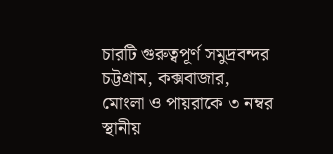চারটি গুরুত্বপূর্ণ সমুদ্রবন্দর চট্টগ্রাম, কক্সবাজার, মোংলা ও পায়রাকে ৩ নম্বর স্থানীয়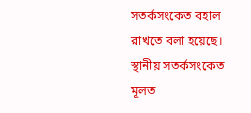সতর্কসংকেত বহাল রাখতে বলা হয়েছে। স্থানীয় সতর্কসংকেত মূলত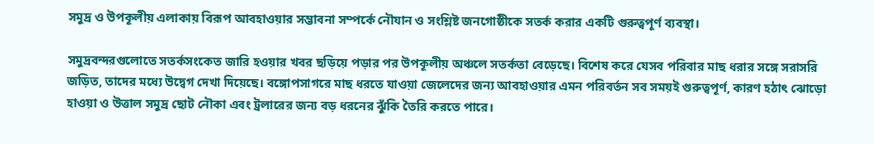সমুদ্র ও উপকূলীয় এলাকায় বিরূপ আবহাওয়ার সম্ভাবনা সম্পর্কে নৌযান ও সংশ্লিষ্ট জনগোষ্ঠীকে সতর্ক করার একটি গুরুত্বপূর্ণ ব্যবস্থা।

সমুদ্রবন্দরগুলোতে সতর্কসংকেত জারি হওয়ার খবর ছড়িয়ে পড়ার পর উপকূলীয় অঞ্চলে সতর্কতা বেড়েছে। বিশেষ করে যেসব পরিবার মাছ ধরার সঙ্গে সরাসরি জড়িত, তাদের মধ্যে উদ্বেগ দেখা দিয়েছে। বঙ্গোপসাগরে মাছ ধরতে যাওয়া জেলেদের জন্য আবহাওয়ার এমন পরিবর্তন সব সময়ই গুরুত্বপূর্ণ, কারণ হঠাৎ ঝোড়ো হাওয়া ও উত্তাল সমুদ্র ছোট নৌকা এবং ট্রলারের জন্য বড় ধরনের ঝুঁকি তৈরি করতে পারে।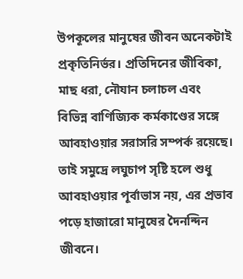উপকূলের মানুষের জীবন অনেকটাই প্রকৃতিনির্ভর। প্রতিদিনের জীবিকা, মাছ ধরা, নৌযান চলাচল এবং বিভিন্ন বাণিজ্যিক কর্মকাণ্ডের সঙ্গে আবহাওয়ার সরাসরি সম্পর্ক রয়েছে। তাই সমুদ্রে লঘুচাপ সৃষ্টি হলে শুধু আবহাওয়ার পূর্বাভাস নয়, এর প্রভাব পড়ে হাজারো মানুষের দৈনন্দিন জীবনে।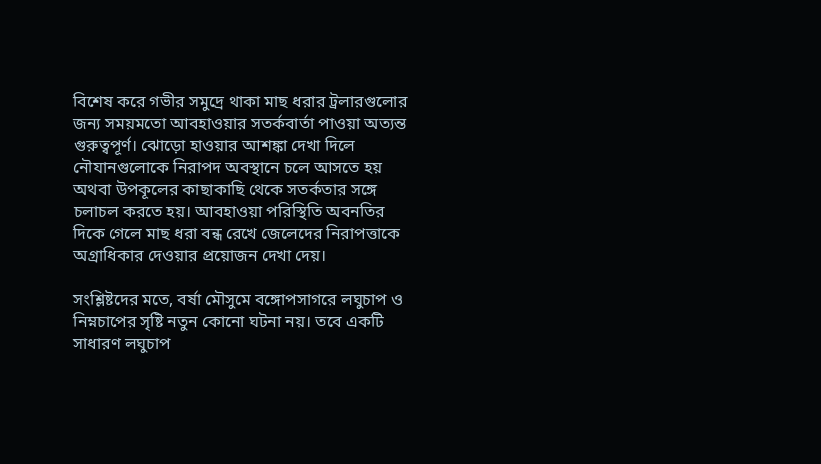বিশেষ করে গভীর সমুদ্রে থাকা মাছ ধরার ট্রলারগুলোর জন্য সময়মতো আবহাওয়ার সতর্কবার্তা পাওয়া অত্যন্ত গুরুত্বপূর্ণ। ঝোড়ো হাওয়ার আশঙ্কা দেখা দিলে নৌযানগুলোকে নিরাপদ অবস্থানে চলে আসতে হয় অথবা উপকূলের কাছাকাছি থেকে সতর্কতার সঙ্গে চলাচল করতে হয়। আবহাওয়া পরিস্থিতি অবনতির দিকে গেলে মাছ ধরা বন্ধ রেখে জেলেদের নিরাপত্তাকে অগ্রাধিকার দেওয়ার প্রয়োজন দেখা দেয়।

সংশ্লিষ্টদের মতে, বর্ষা মৌসুমে বঙ্গোপসাগরে লঘুচাপ ও নিম্নচাপের সৃষ্টি নতুন কোনো ঘটনা নয়। তবে একটি সাধারণ লঘুচাপ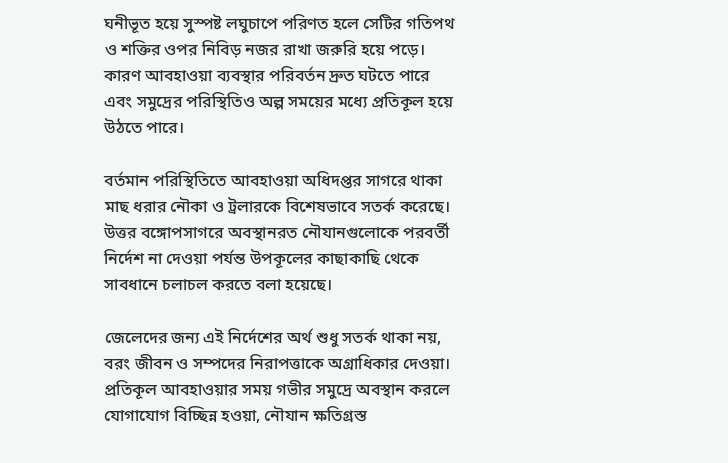ঘনীভূত হয়ে সুস্পষ্ট লঘুচাপে পরিণত হলে সেটির গতিপথ ও শক্তির ওপর নিবিড় নজর রাখা জরুরি হয়ে পড়ে। কারণ আবহাওয়া ব্যবস্থার পরিবর্তন দ্রুত ঘটতে পারে এবং সমুদ্রের পরিস্থিতিও অল্প সময়ের মধ্যে প্রতিকূল হয়ে উঠতে পারে।

বর্তমান পরিস্থিতিতে আবহাওয়া অধিদপ্তর সাগরে থাকা মাছ ধরার নৌকা ও ট্রলারকে বিশেষভাবে সতর্ক করেছে। উত্তর বঙ্গোপসাগরে অবস্থানরত নৌযানগুলোকে পরবর্তী নির্দেশ না দেওয়া পর্যন্ত উপকূলের কাছাকাছি থেকে সাবধানে চলাচল করতে বলা হয়েছে।

জেলেদের জন্য এই নির্দেশের অর্থ শুধু সতর্ক থাকা নয়, বরং জীবন ও সম্পদের নিরাপত্তাকে অগ্রাধিকার দেওয়া। প্রতিকূল আবহাওয়ার সময় গভীর সমুদ্রে অবস্থান করলে যোগাযোগ বিচ্ছিন্ন হওয়া, নৌযান ক্ষতিগ্রস্ত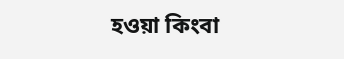হওয়া কিংবা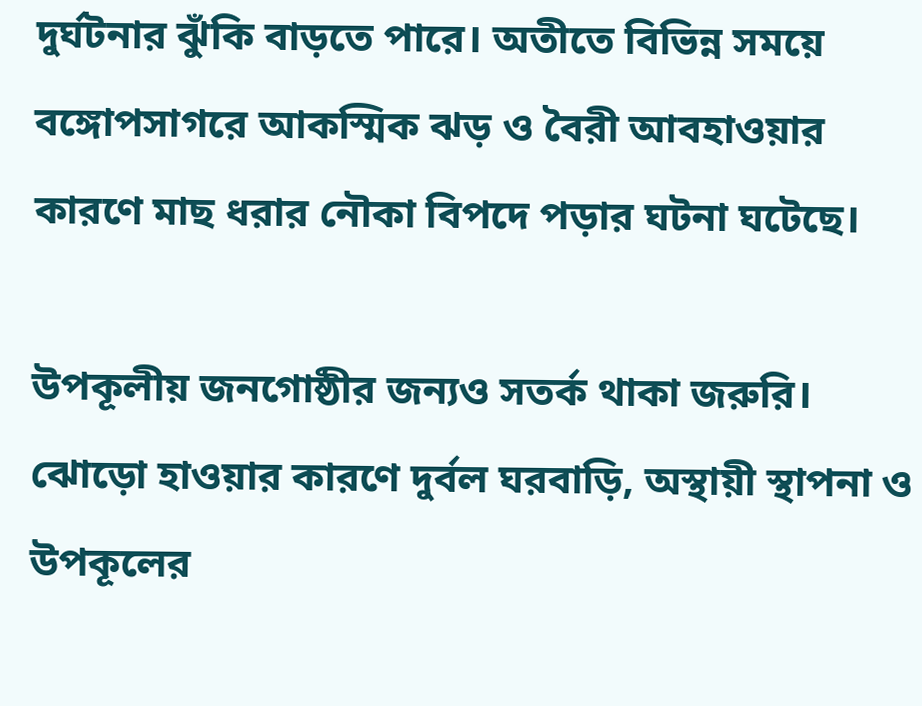দুর্ঘটনার ঝুঁকি বাড়তে পারে। অতীতে বিভিন্ন সময়ে বঙ্গোপসাগরে আকস্মিক ঝড় ও বৈরী আবহাওয়ার কারণে মাছ ধরার নৌকা বিপদে পড়ার ঘটনা ঘটেছে।

উপকূলীয় জনগোষ্ঠীর জন্যও সতর্ক থাকা জরুরি। ঝোড়ো হাওয়ার কারণে দুর্বল ঘরবাড়ি, অস্থায়ী স্থাপনা ও উপকূলের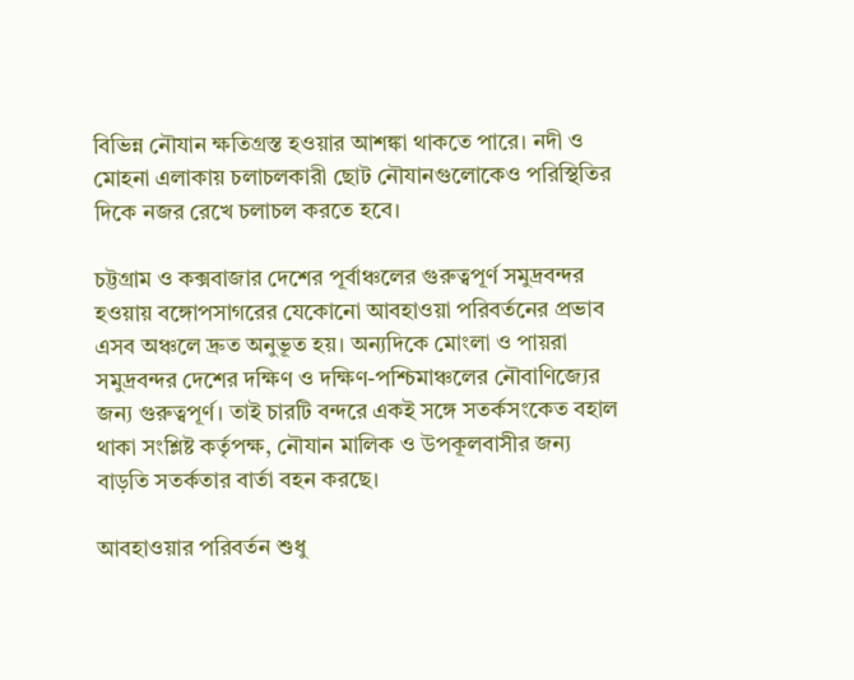বিভিন্ন নৌযান ক্ষতিগ্রস্ত হওয়ার আশঙ্কা থাকতে পারে। নদী ও মোহনা এলাকায় চলাচলকারী ছোট নৌযানগুলোকেও পরিস্থিতির দিকে নজর রেখে চলাচল করতে হবে।

চট্টগ্রাম ও কক্সবাজার দেশের পূর্বাঞ্চলের গুরুত্বপূর্ণ সমুদ্রবন্দর হওয়ায় বঙ্গোপসাগরের যেকোনো আবহাওয়া পরিবর্তনের প্রভাব এসব অঞ্চলে দ্রুত অনুভূত হয়। অন্যদিকে মোংলা ও পায়রা সমুদ্রবন্দর দেশের দক্ষিণ ও দক্ষিণ-পশ্চিমাঞ্চলের নৌবাণিজ্যের জন্য গুরুত্বপূর্ণ। তাই চারটি বন্দরে একই সঙ্গে সতর্কসংকেত বহাল থাকা সংশ্লিষ্ট কর্তৃপক্ষ, নৌযান মালিক ও উপকূলবাসীর জন্য বাড়তি সতর্কতার বার্তা বহন করছে।

আবহাওয়ার পরিবর্তন শুধু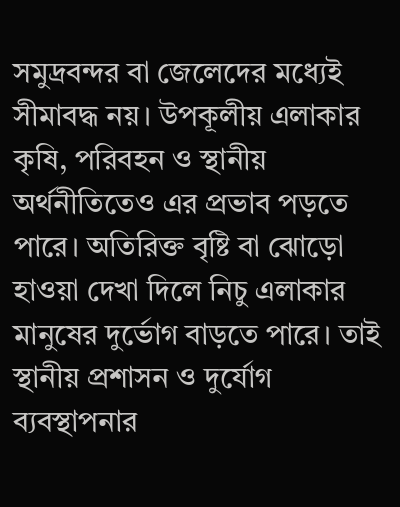সমুদ্রবন্দর বা জেলেদের মধ্যেই সীমাবদ্ধ নয়। উপকূলীয় এলাকার কৃষি, পরিবহন ও স্থানীয় অর্থনীতিতেও এর প্রভাব পড়তে পারে। অতিরিক্ত বৃষ্টি বা ঝোড়ো হাওয়া দেখা দিলে নিচু এলাকার মানুষের দুর্ভোগ বাড়তে পারে। তাই স্থানীয় প্রশাসন ও দুর্যোগ ব্যবস্থাপনার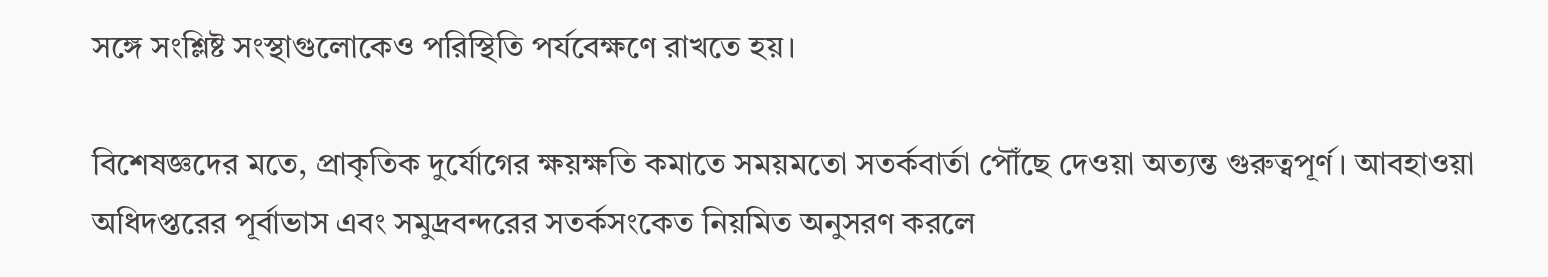সঙ্গে সংশ্লিষ্ট সংস্থাগুলোকেও পরিস্থিতি পর্যবেক্ষণে রাখতে হয়।

বিশেষজ্ঞদের মতে, প্রাকৃতিক দুর্যোগের ক্ষয়ক্ষতি কমাতে সময়মতো সতর্কবার্তা পৌঁছে দেওয়া অত্যন্ত গুরুত্বপূর্ণ। আবহাওয়া অধিদপ্তরের পূর্বাভাস এবং সমুদ্রবন্দরের সতর্কসংকেত নিয়মিত অনুসরণ করলে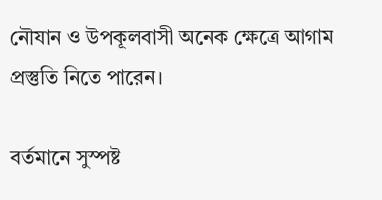নৌযান ও উপকূলবাসী অনেক ক্ষেত্রে আগাম প্রস্তুতি নিতে পারেন।

বর্তমানে সুস্পষ্ট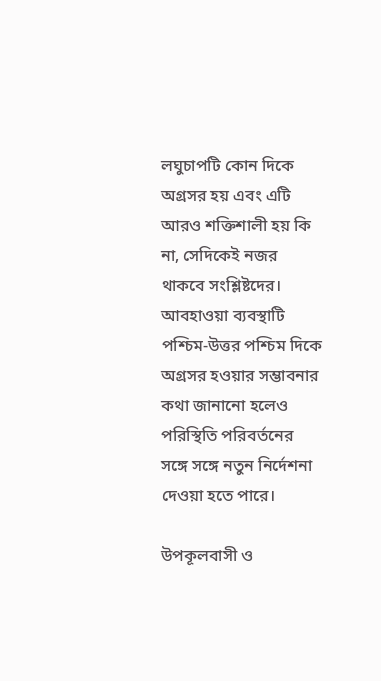লঘুচাপটি কোন দিকে অগ্রসর হয় এবং এটি আরও শক্তিশালী হয় কি না, সেদিকেই নজর থাকবে সংশ্লিষ্টদের। আবহাওয়া ব্যবস্থাটি পশ্চিম-উত্তর পশ্চিম দিকে অগ্রসর হওয়ার সম্ভাবনার কথা জানানো হলেও পরিস্থিতি পরিবর্তনের সঙ্গে সঙ্গে নতুন নির্দেশনা দেওয়া হতে পারে।

উপকূলবাসী ও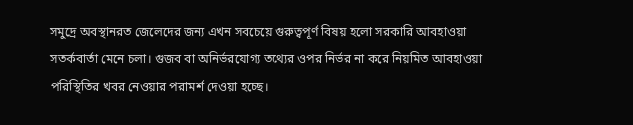সমুদ্রে অবস্থানরত জেলেদের জন্য এখন সবচেয়ে গুরুত্বপূর্ণ বিষয় হলো সরকারি আবহাওয়া সতর্কবার্তা মেনে চলা। গুজব বা অনির্ভরযোগ্য তথ্যের ওপর নির্ভর না করে নিয়মিত আবহাওয়া পরিস্থিতির খবর নেওয়ার পরামর্শ দেওয়া হচ্ছে।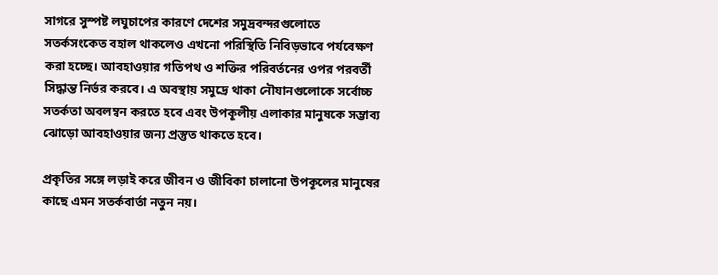সাগরে সুস্পষ্ট লঘুচাপের কারণে দেশের সমুদ্রবন্দরগুলোতে সতর্কসংকেত বহাল থাকলেও এখনো পরিস্থিতি নিবিড়ভাবে পর্যবেক্ষণ করা হচ্ছে। আবহাওয়ার গতিপথ ও শক্তির পরিবর্তনের ওপর পরবর্তী সিদ্ধান্ত নির্ভর করবে। এ অবস্থায় সমুদ্রে থাকা নৌযানগুলোকে সর্বোচ্চ সতর্কতা অবলম্বন করতে হবে এবং উপকূলীয় এলাকার মানুষকে সম্ভাব্য ঝোড়ো আবহাওয়ার জন্য প্রস্তুত থাকতে হবে।

প্রকৃতির সঙ্গে লড়াই করে জীবন ও জীবিকা চালানো উপকূলের মানুষের কাছে এমন সতর্কবার্তা নতুন নয়।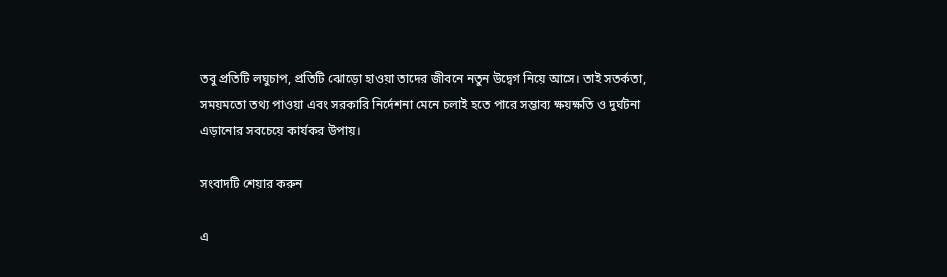তবু প্রতিটি লঘুচাপ, প্রতিটি ঝোড়ো হাওয়া তাদের জীবনে নতুন উদ্বেগ নিয়ে আসে। তাই সতর্কতা, সময়মতো তথ্য পাওয়া এবং সরকারি নির্দেশনা মেনে চলাই হতে পারে সম্ভাব্য ক্ষয়ক্ষতি ও দুর্ঘটনা এড়ানোর সবচেয়ে কার্যকর উপায়।

সংবাদটি শেয়ার করুন

এ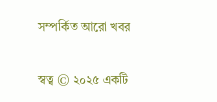সম্পর্কিত আরো খবর

স্বত্ব © ২০২৫ একটি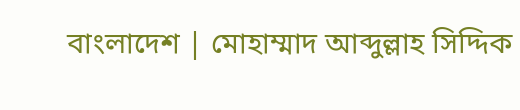বাংলাদেশ | মোহাম্মাদ আব্দুল্লাহ সিদ্দিক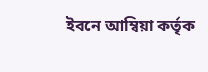ইবনে আম্বিয়া কর্তৃক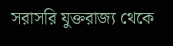সরাসরি যুক্তরাজ্য থেকে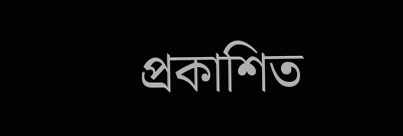প্রকাশিত